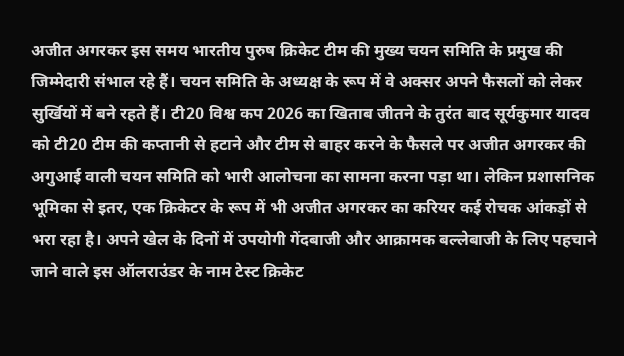अजीत अगरकर इस समय भारतीय पुरुष क्रिकेट टीम की मुख्य चयन समिति के प्रमुख की जिम्मेदारी संभाल रहे हैं। चयन समिति के अध्यक्ष के रूप में वे अक्सर अपने फैसलों को लेकर सुर्खियों में बने रहते हैं। टी20 विश्व कप 2026 का खिताब जीतने के तुरंत बाद सूर्यकुमार यादव को टी20 टीम की कप्तानी से हटाने और टीम से बाहर करने के फैसले पर अजीत अगरकर की अगुआई वाली चयन समिति को भारी आलोचना का सामना करना पड़ा था। लेकिन प्रशासनिक भूमिका से इतर, एक क्रिकेटर के रूप में भी अजीत अगरकर का करियर कई रोचक आंकड़ों से भरा रहा है। अपने खेल के दिनों में उपयोगी गेंदबाजी और आक्रामक बल्लेबाजी के लिए पहचाने जाने वाले इस ऑलराउंडर के नाम टेस्ट क्रिकेट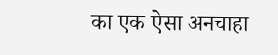का एक ऐसा अनचाहा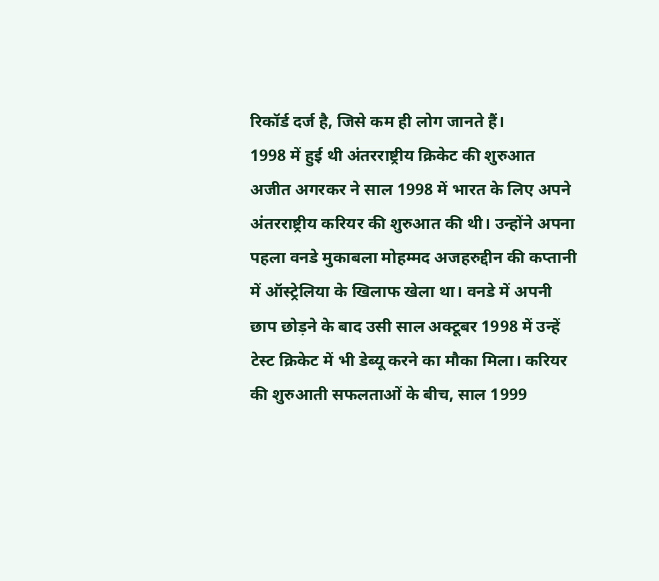रिकॉर्ड दर्ज है, जिसे कम ही लोग जानते हैं।
1998 में हुई थी अंतरराष्ट्रीय क्रिकेट की शुरुआत
अजीत अगरकर ने साल 1998 में भारत के लिए अपने अंतरराष्ट्रीय करियर की शुरुआत की थी। उन्होंने अपना पहला वनडे मुकाबला मोहम्मद अजहरुद्दीन की कप्तानी में ऑस्ट्रेलिया के खिलाफ खेला था। वनडे में अपनी छाप छोड़ने के बाद उसी साल अक्टूबर 1998 में उन्हें टेस्ट क्रिकेट में भी डेब्यू करने का मौका मिला। करियर की शुरुआती सफलताओं के बीच, साल 1999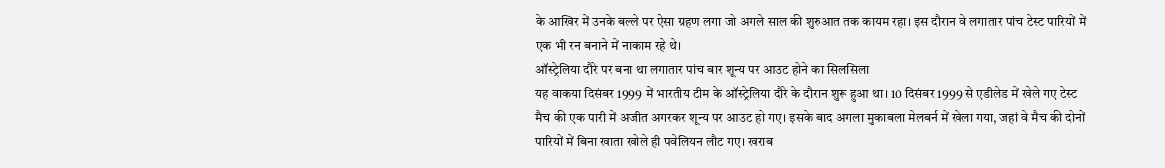के आखिर में उनके बल्ले पर ऐसा ग्रहण लगा जो अगले साल की शुरुआत तक कायम रहा। इस दौरान वे लगातार पांच टेस्ट पारियों में एक भी रन बनाने में नाकाम रहे थे।
ऑस्ट्रेलिया दौरे पर बना था लगातार पांच बार शून्य पर आउट होने का सिलसिला
यह वाकया दिसंबर 1999 में भारतीय टीम के ऑस्ट्रेलिया दौरे के दौरान शुरू हुआ था। 10 दिसंबर 1999 से एडीलेड में खेले गए टेस्ट मैच की एक पारी में अजीत अगरकर शून्य पर आउट हो गए। इसके बाद अगला मुकाबला मेलबर्न में खेला गया, जहां वे मैच की दोनों पारियों में बिना खाता खोले ही पवेलियन लौट गए। खराब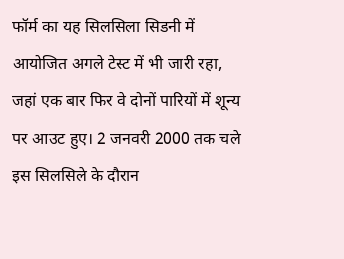फॉर्म का यह सिलसिला सिडनी में आयोजित अगले टेस्ट में भी जारी रहा, जहां एक बार फिर वे दोनों पारियों में शून्य पर आउट हुए। 2 जनवरी 2000 तक चले इस सिलसिले के दौरान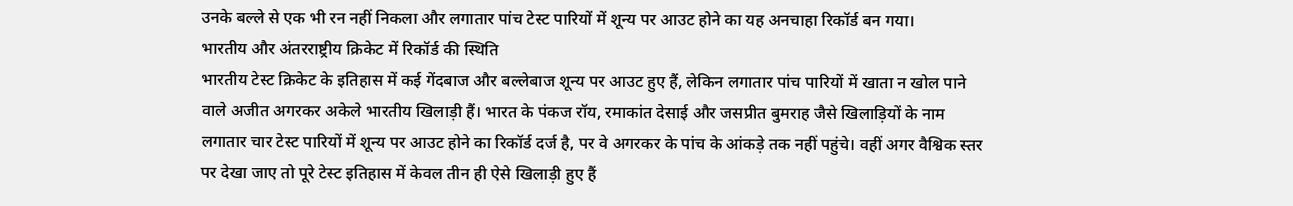उनके बल्ले से एक भी रन नहीं निकला और लगातार पांच टेस्ट पारियों में शून्य पर आउट होने का यह अनचाहा रिकॉर्ड बन गया।
भारतीय और अंतरराष्ट्रीय क्रिकेट में रिकॉर्ड की स्थिति
भारतीय टेस्ट क्रिकेट के इतिहास में कई गेंदबाज और बल्लेबाज शून्य पर आउट हुए हैं, लेकिन लगातार पांच पारियों में खाता न खोल पाने वाले अजीत अगरकर अकेले भारतीय खिलाड़ी हैं। भारत के पंकज रॉय, रमाकांत देसाई और जसप्रीत बुमराह जैसे खिलाड़ियों के नाम लगातार चार टेस्ट पारियों में शून्य पर आउट होने का रिकॉर्ड दर्ज है, पर वे अगरकर के पांच के आंकड़े तक नहीं पहुंचे। वहीं अगर वैश्विक स्तर पर देखा जाए तो पूरे टेस्ट इतिहास में केवल तीन ही ऐसे खिलाड़ी हुए हैं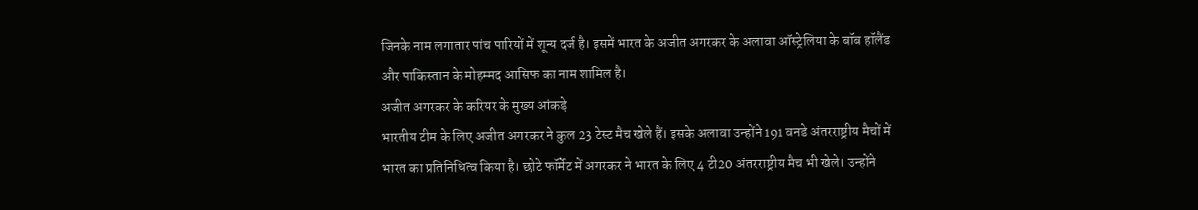जिनके नाम लगातार पांच पारियों में शून्य दर्ज है। इसमें भारत के अजीत अगरकर के अलावा ऑस्ट्रेलिया के बॉब हॉलैंड और पाकिस्तान के मोहम्मद आसिफ का नाम शामिल है।
अजीत अगरकर के करियर के मुख्य आंकड़े
भारतीय टीम के लिए अजीत अगरकर ने कुल 23 टेस्ट मैच खेले हैं। इसके अलावा उन्होंने 191 वनडे अंतरराष्ट्रीय मैचों में भारत का प्रतिनिधित्व किया है। छोटे फॉर्मेट में अगरकर ने भारत के लिए 4 टी20 अंतरराष्ट्रीय मैच भी खेले। उन्होंने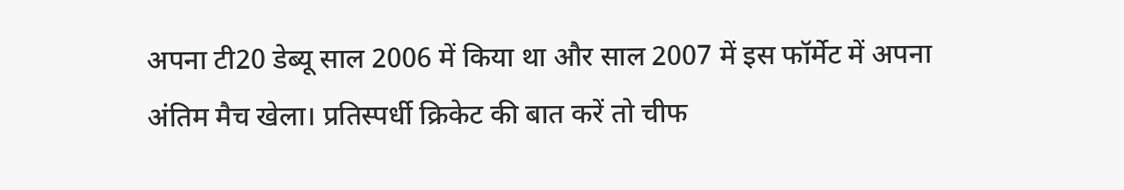अपना टी20 डेब्यू साल 2006 में किया था और साल 2007 में इस फॉर्मेट में अपना अंतिम मैच खेला। प्रतिस्पर्धी क्रिकेट की बात करें तो चीफ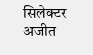सिलेक्टर अजीत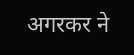अगरकर ने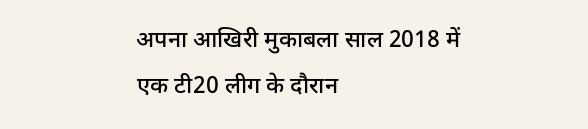अपना आखिरी मुकाबला साल 2018 में एक टी20 लीग के दौरान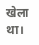खेला था।